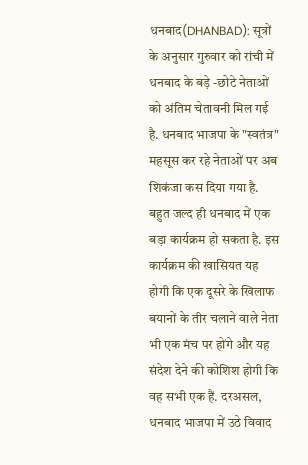धनबाद(DHANBAD): सूत्रों के अनुसार गुरुवार को रांची में धनबाद के बड़े -छोटे नेताओं को अंतिम चेतावनी मिल गई है. धनबाद भाजपा के "स्वतंत्र" महसूस कर रहे नेताओं पर अब शिकंजा कस दिया गया है. बहुत जल्द ही धनबाद में एक बड़ा कार्यक्रम हो सकता है. इस कार्यक्रम की खासियत यह होगी कि एक दूसरे के खिलाफ बयानों के तीर चलाने वाले नेता भी एक मंच पर होंगे और यह संदेश देने की कोशिश होगी कि वह सभी एक हैं. दरअसल, धनबाद भाजपा में उठे विवाद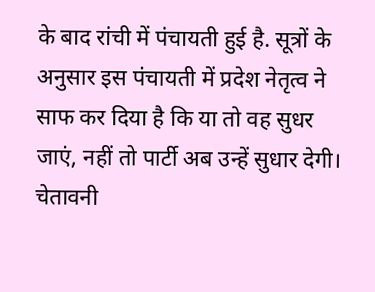के बाद रांची में पंचायती हुई है. सूत्रों के अनुसार इस पंचायती में प्रदेश नेतृत्व ने साफ कर दिया है कि या तो वह सुधर जाएं, नहीं तो पार्टी अब उन्हें सुधार देगी।
चेतावनी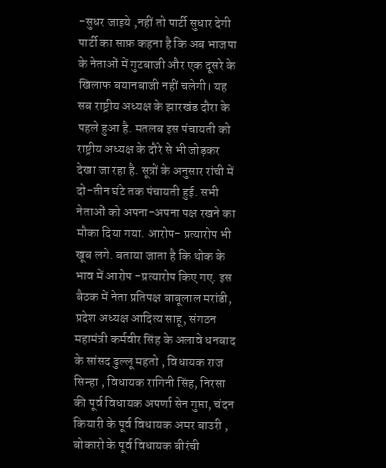-सुधर जाइये ,नहीं तो पार्टी सुधार देगी
पार्टी का साफ़ कहना है कि अब भाजपा के नेताओं में गुटबाजी और एक दूसरे के खिलाफ बयानबाजी नहीं चलेगी। यह सब राष्ट्रीय अध्यक्ष के झारखंड दौरा के पहले हुआ है. मतलब इस पंचायती को राष्ट्रीय अध्यक्ष के दौरे से भी जोड़कर देखा जा रहा है. सूत्रों के अनुसार रांची में दो-तीन घंटे तक पंचायती हुई. सभी नेताओं को अपना-अपना पक्ष रखने का मौका दिया गया. आरोप- प्रत्यारोप भी खूब लगे. बताया जाता है कि थोक के भाव में आरोप -प्रत्यारोप किए गए. इस बैठक में नेता प्रतिपक्ष बाबूलाल मरांडी, प्रदेश अध्यक्ष आदित्य साहू, संगठन महामंत्री कर्मवीर सिंह के अलावे धनबाद के सांसद ढुल्लू महतो , विधायक राज सिन्हा , विधायक रागिनी सिंह, निरसा की पूर्व विधायक अपर्णा सेन गुप्ता, चंदन कियारी के पूर्व विधायक अमर बाउरी , बोकारो के पूर्व विधायक बीरंची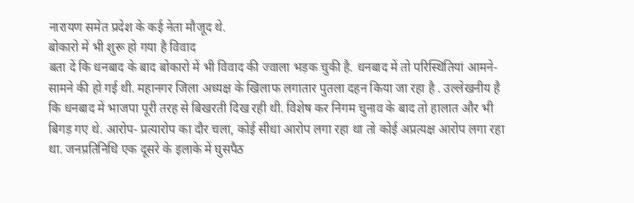नारायण समेत प्रदेश के कई नेता मौजूद थे.
बोकारो में भी शुरू हो गया है विवाद
बता दें कि धनबाद के बाद बोकारो में भी विवाद की ज्वाला भड़क चुकी है. धनबाद में तो परिस्थितियां आमने-सामने की हो गई थी. महानगर जिला अध्यक्ष के खिलाफ लगातार पुतला दहन किया जा रहा है . उल्लेखनीय है कि धनबाद में भाजपा पूरी तरह से बिखरती दिख रही थी. विशेष कर निगम चुनाव के बाद तो हालात और भी बिगड़ गए थे. आरोप- प्रत्यारोप का दौर चला, कोई सीधा आरोप लगा रहा था तो कोई अप्रत्यक्ष आरोप लगा रहा था. जनप्रतिनिधि एक दूसरे के इलाके में घुसपैठ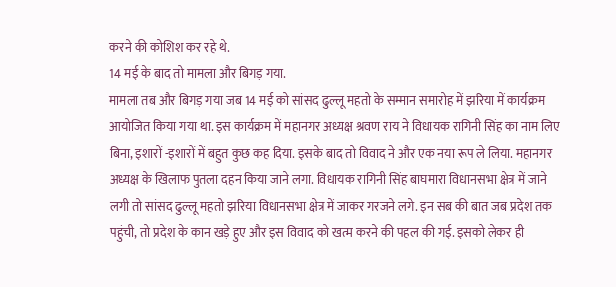करने की कोशिश कर रहे थे.
14 मई के बाद तो मामला और बिगड़ गया.
मामला तब और बिगड़ गया जब 14 मई को सांसद ढुल्लू महतो के सम्मान समारोह में झरिया में कार्यक्रम आयोजित किया गया था. इस कार्यक्रम में महानगर अध्यक्ष श्रवण राय ने विधायक रागिनी सिंह का नाम लिए बिना, इशारों -इशारों में बहुत कुछ कह दिया. इसके बाद तो विवाद ने और एक नया रूप ले लिया. महानगर अध्यक्ष के खिलाफ पुतला दहन किया जाने लगा. विधायक रागिनी सिंह बाघमारा विधानसभा क्षेत्र में जाने लगी तो सांसद ढुल्लू महतो झरिया विधानसभा क्षेत्र में जाकर गरजने लगे. इन सब की बात जब प्रदेश तक पहुंची, तो प्रदेश के कान खड़े हुए और इस विवाद को खत्म करने की पहल की गई. इसको लेकर ही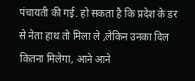पंचायती की गई. हो सकता है कि प्रदेश के डर से नेता हाथ तो मिला ले ,लेकिन उनका दिल कितना मिलेगा, आने आने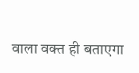वाला वक्त ही बताएगा